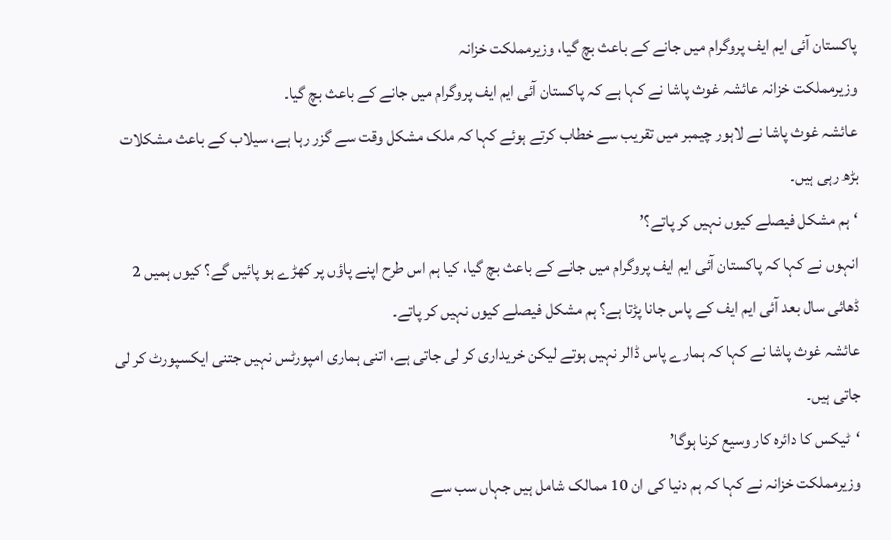پاکستان آئی ایم ایف پروگرام میں جانے کے باعث بچ گیا، وزیرمملکت خزانہ
وزیرمملکت خزانہ عائشہ غوث پاشا نے کہا ہے کہ پاکستان آئی ایم ایف پروگرام میں جانے کے باعث بچ گیا۔
عائشہ غوث پاشا نے لاہور چیمبر میں تقریب سے خطاب کرتے ہوئے کہا کہ ملک مشکل وقت سے گزر رہا ہے، سیلاب کے باعث مشکلات بڑھ رہی ہیں۔
‘ہم مشکل فیصلے کیوں نہیں کر پاتے؟’
انہوں نے کہا کہ پاکستان آئی ایم ایف پروگرام میں جانے کے باعث بچ گیا، کیا ہم اس طرح اپنے پاؤں پر کھڑے ہو پائیں گے؟ کیوں ہمیں 2 ڈھائی سال بعد آئی ایم ایف کے پاس جانا پڑتا ہے؟ ہم مشکل فیصلے کیوں نہیں کر پاتے۔
عائشہ غوث پاشا نے کہا کہ ہمارے پاس ڈالر نہیں ہوتے لیکن خریداری کر لی جاتی ہے، اتنی ہماری امپورٹس نہیں جتنی ایکسپورٹ کر لی جاتی ہیں۔
‘ٹیکس کا دائرہ کار وسیع کرنا ہوگا’
وزیرمملکت خزانہ نے کہا کہ ہم دنیا کی ان 10 ممالک شامل ہیں جہاں سب سے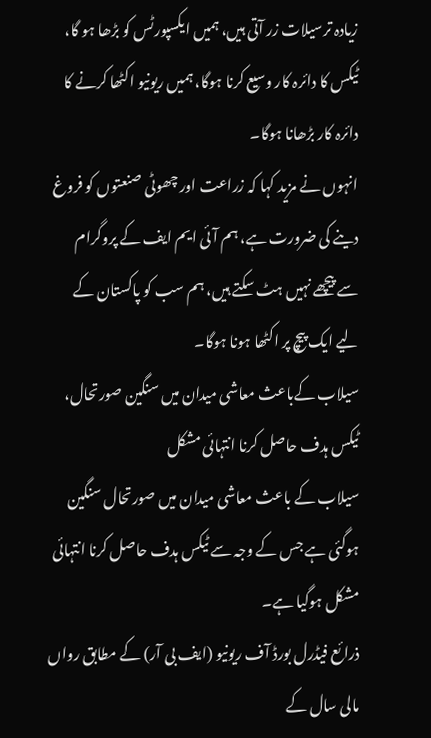زیادہ ترسیلات زر آتی ہیں، ہمیں ایکسپورٹس کو بڑھا ہو گا، ٹیکس کا دائرہ کار وسیع کرنا ہوگا، ہمیں ریونیو اکٹھا کرنے کا دائرہ کار بڑھانا ہوگا۔
انہوں نے مزید کہا کہ زراعت اور چھوٹی صنعتوں کو فروغ دینے کی ضرورت ہے، ہم آئی ایم ایف کے پروگرام سے پیچھے نہیں ہٹ سکتے ہیں، ہم سب کو پاکستان کے لیے ایک پیچ پر اکٹھا ہونا ہوگا۔
سیلاب کےباعث معاشی میدان میں سنگین صورتحال، ٹیکس ہدف حاصل کرنا انتہائی مشکل
سیلاب کے باعث معاشی میدان میں صورتحال سنگین ہوگئی ہے جس کے وجہ سے ٹیکس ہدف حاصل کرنا انتہائی مشکل ہوگیا ہے۔
ذرائع فیڈرل بورڈ آف ریونیو (ایف بی آر) کے مطابق رواں مالی سال کے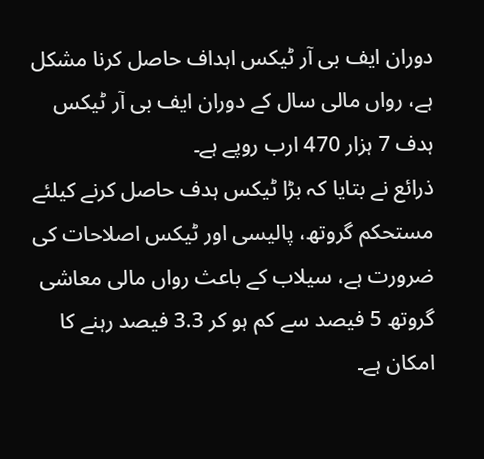دوران ایف بی آر ٹیکس اہداف حاصل کرنا مشکل ہے، رواں مالی سال کے دوران ایف بی آر ٹیکس ہدف 7 ہزار 470 ارب روپے ہے۔
ذرائع نے بتایا کہ بڑا ٹیکس ہدف حاصل کرنے کیلئے مستحکم گروتھ، پالیسی اور ٹیکس اصلاحات کی ضرورت ہے، سیلاب کے باعث رواں مالی معاشی گروتھ 5 فیصد سے کم ہو کر 3.3 فیصد رہنے کا امکان ہے۔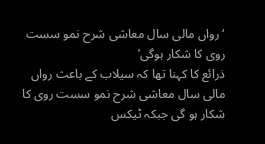‘رواں مالی سال معاشی شرح نمو سست روی کا شکار ہوگی’
ذرائع کا کہنا تھا کہ سیلاب کے باعث رواں مالی سال معاشی شرح نمو سست روی کا شکار ہو گی جبکہ ٹیکس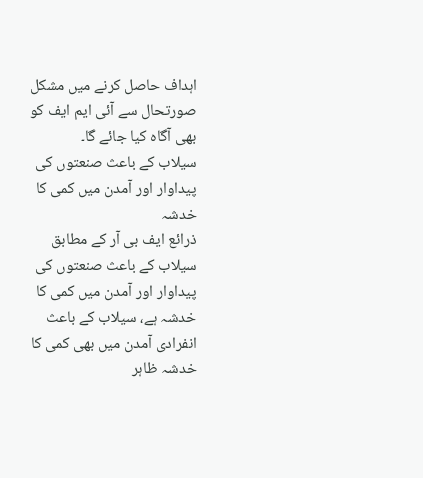اہداف حاصل کرنے میں مشکل صورتحال سے آئی ایم ایف کو بھی آگاہ کیا جائے گا۔
سیلاب کے باعث صنعتوں کی پیداوار اور آمدن میں کمی کا خدشہ
ذرائع ایف بی آر کے مطابق سیلاب کے باعث صنعتوں کی پیداوار اور آمدن میں کمی کا خدشہ ہے، سیلاب کے باعث انفرادی آمدن میں بھی کمی کا خدشہ ظاہر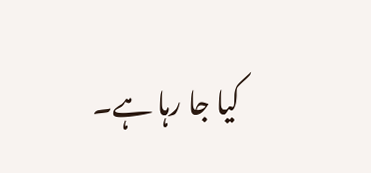کیا جا رہا ہے۔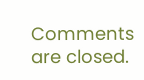Comments are closed.